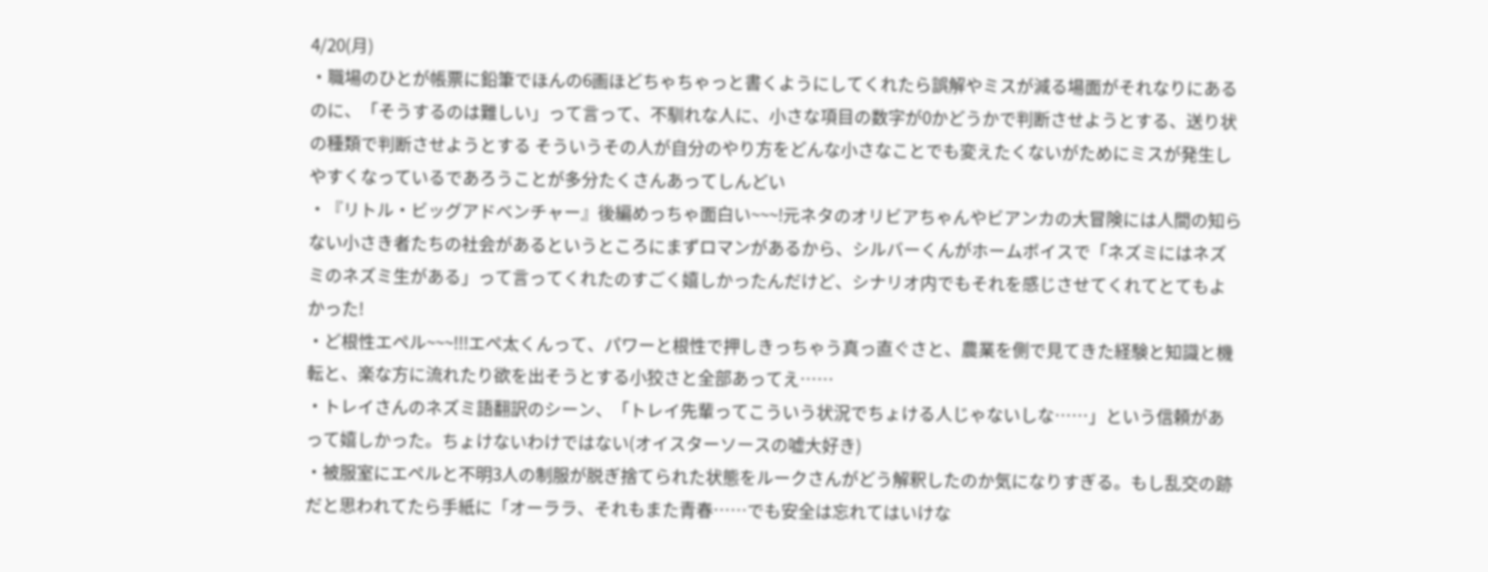4/20(月)
・職場のひとが帳票に鉛筆でほんの6画ほどちゃちゃっと書くようにしてくれたら誤解やミスが減る場面がそれなりにあるのに、「そうするのは難しい」って言って、不馴れな人に、小さな項目の数字が0かどうかで判断させようとする、送り状の種類で判断させようとする そういうその人が自分のやり方をどんな小さなことでも変えたくないがためにミスが発生しやすくなっているであろうことが多分たくさんあってしんどい
・『リトル・ビッグアドベンチャー』後編めっちゃ面白い~~~!元ネタのオリビアちゃんやビアンカの大冒険には人間の知らない小さき者たちの社会があるというところにまずロマンがあるから、シルバーくんがホームボイスで「ネズミにはネズミのネズミ生がある」って言ってくれたのすごく嬉しかったんだけど、シナリオ内でもそれを感じさせてくれてとてもよかった!
・ど根性エペル~~~!!!エペ太くんって、パワーと根性で押しきっちゃう真っ直ぐさと、農業を側で見てきた経験と知識と機転と、楽な方に流れたり欲を出そうとする小狡さと全部あってえ……
・トレイさんのネズミ語翻訳のシーン、「トレイ先輩ってこういう状況でちょける人じゃないしな……」という信頼があって嬉しかった。ちょけないわけではない(オイスターソースの嘘大好き)
・被服室にエペルと不明3人の制服が脱ぎ捨てられた状態をルークさんがどう解釈したのか気になりすぎる。もし乱交の跡だと思われてたら手紙に「オーララ、それもまた青春……でも安全は忘れてはいけな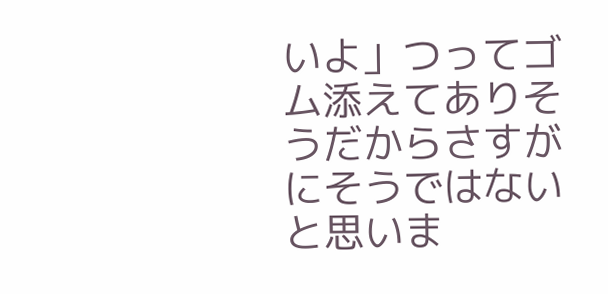いよ」つってゴム添えてありそうだからさすがにそうではないと思いま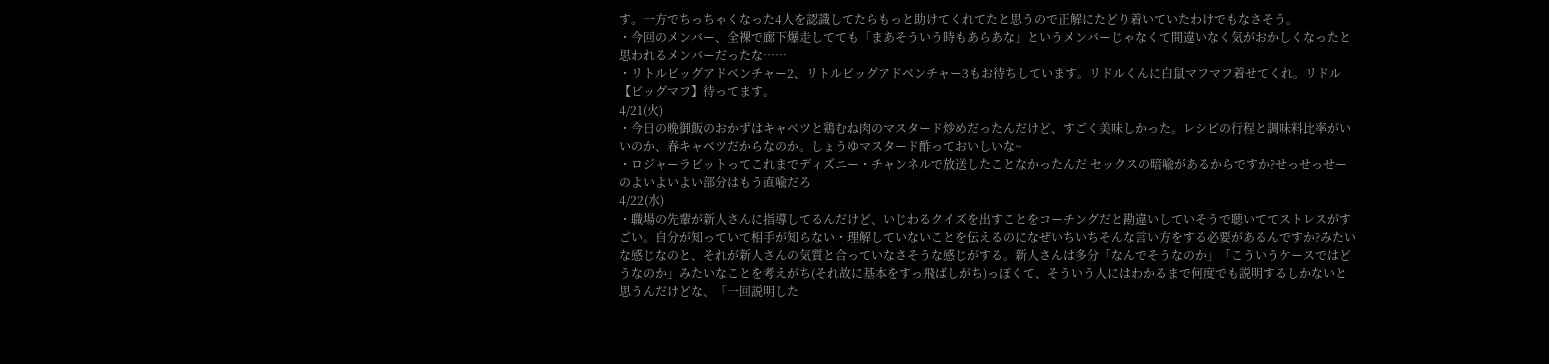す。一方でちっちゃくなった4人を認識してたらもっと助けてくれてたと思うので正解にたどり着いていたわけでもなさそう。
・今回のメンバー、全裸で廊下爆走してても「まあそういう時もあらあな」というメンバーじゃなくて間違いなく気がおかしくなったと思われるメンバーだったな……
・リトルビッグアドベンチャー2、リトルビッグアドベンチャー3もお待ちしています。リドルくんに白鼠マフマフ着せてくれ。リドル【ビッグマフ】待ってます。
4/21(火)
・今日の晩御飯のおかずはキャベツと鶏むね肉のマスタード炒めだったんだけど、すごく美味しかった。レシピの行程と調味料比率がいいのか、春キャベツだからなのか。しょうゆマスタード酢っておいしいな~
・ロジャーラビットってこれまでディズニー・チャンネルで放送したことなかったんだ セックスの暗喩があるからですか?せっせっせーのよいよいよい部分はもう直喩だろ
4/22(水)
・職場の先輩が新人さんに指導してるんだけど、いじわるクイズを出すことをコーチングだと勘違いしていそうで聴いててストレスがすごい。自分が知っていて相手が知らない・理解していないことを伝えるのになぜいちいちそんな言い方をする必要があるんですか?みたいな感じなのと、それが新人さんの気質と合っていなさそうな感じがする。新人さんは多分「なんでそうなのか」「こういうケースではどうなのか」みたいなことを考えがち(それ故に基本をすっ飛ばしがち)っぽくて、そういう人にはわかるまで何度でも説明するしかないと思うんだけどな、「一回説明した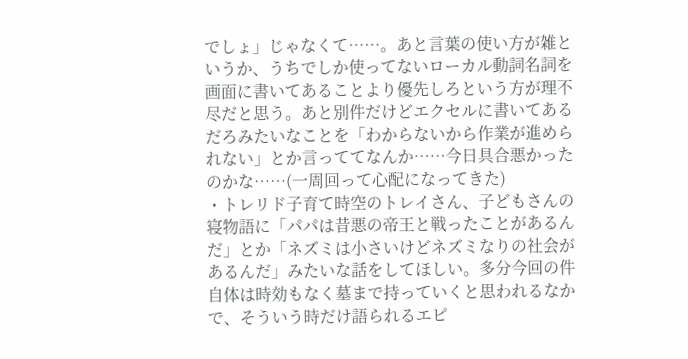でしょ」じゃなくて……。あと言葉の使い方が雑というか、うちでしか使ってないローカル動詞名詞を画面に書いてあることより優先しろという方が理不尽だと思う。あと別件だけどエクセルに書いてあるだろみたいなことを「わからないから作業が進められない」とか言っててなんか……今日具合悪かったのかな……(一周回って心配になってきた)
・トレリド子育て時空のトレイさん、子どもさんの寝物語に「パパは昔悪の帝王と戦ったことがあるんだ」とか「ネズミは小さいけどネズミなりの社会があるんだ」みたいな話をしてほしい。多分今回の件自体は時効もなく墓まで持っていくと思われるなかで、そういう時だけ語られるエピ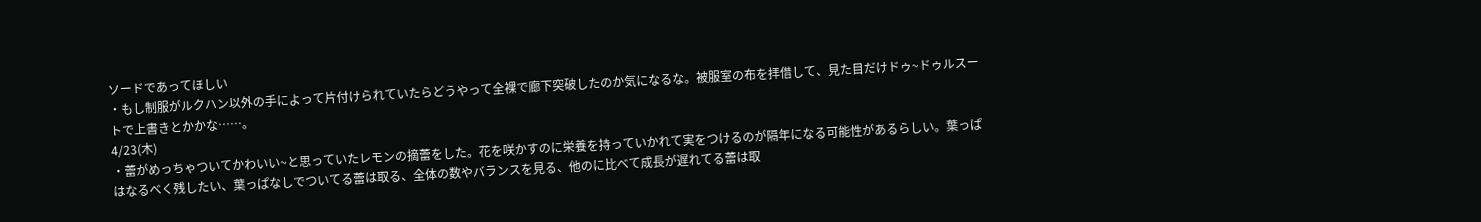ソードであってほしい
・もし制服がルクハン以外の手によって片付けられていたらどうやって全裸で廊下突破したのか気になるな。被服室の布を拝借して、見た目だけドゥ~ドゥルスートで上書きとかかな……。
4/23(木)
・蕾がめっちゃついてかわいい~と思っていたレモンの摘蕾をした。花を咲かすのに栄養を持っていかれて実をつけるのが隔年になる可能性があるらしい。葉っぱはなるべく残したい、葉っぱなしでついてる蕾は取る、全体の数やバランスを見る、他のに比べて成長が遅れてる蕾は取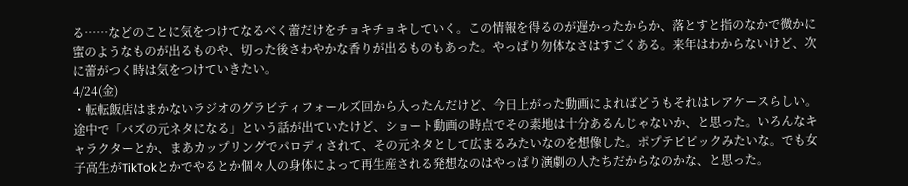る……などのことに気をつけてなるべく蕾だけをチョキチョキしていく。この情報を得るのが遅かったからか、落とすと指のなかで微かに蜜のようなものが出るものや、切った後さわやかな香りが出るものもあった。やっぱり勿体なさはすごくある。来年はわからないけど、次に蕾がつく時は気をつけていきたい。
4/24(金)
・転転飯店はまかないラジオのグラビティフォールズ回から入ったんだけど、今日上がった動画によればどうもそれはレアケースらしい。途中で「バズの元ネタになる」という話が出ていたけど、ショート動画の時点でその素地は十分あるんじゃないか、と思った。いろんなキャラクターとか、まあカップリングでパロディされて、その元ネタとして広まるみたいなのを想像した。ポプテピピックみたいな。でも女子高生がTikTokとかでやるとか個々人の身体によって再生産される発想なのはやっぱり演劇の人たちだからなのかな、と思った。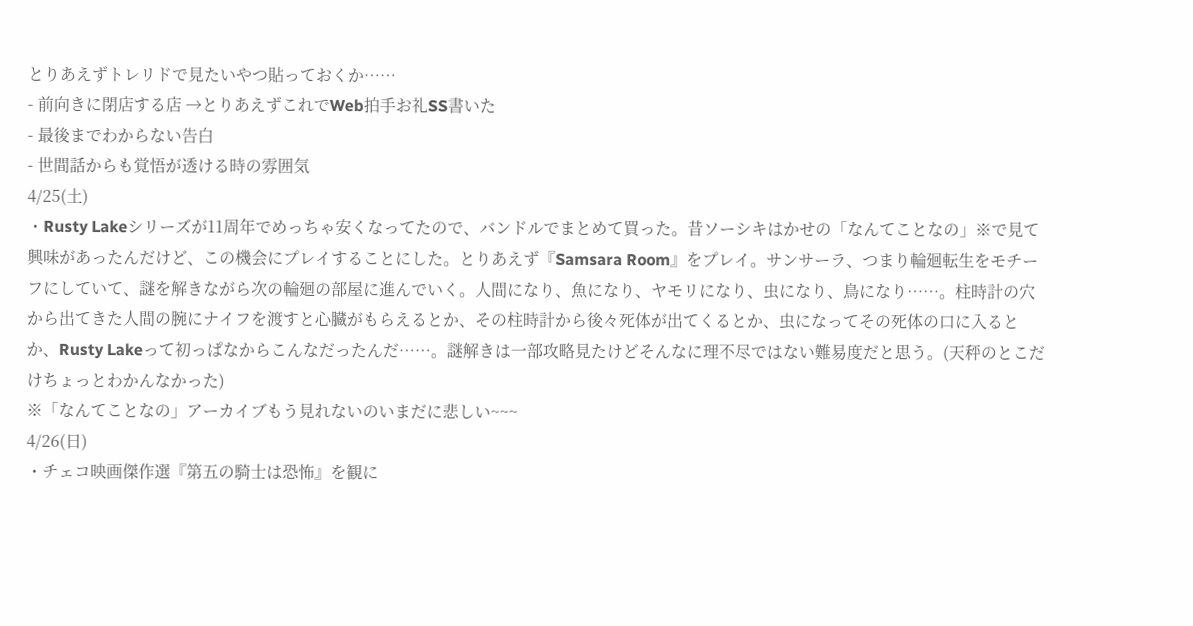とりあえずトレリドで見たいやつ貼っておくか……
- 前向きに閉店する店 →とりあえずこれでWeb拍手お礼SS書いた
- 最後までわからない告白
- 世間話からも覚悟が透ける時の雰囲気
4/25(土)
・Rusty Lakeシリーズが11周年でめっちゃ安くなってたので、バンドルでまとめて買った。昔ソーシキはかせの「なんてことなの」※で見て興味があったんだけど、この機会にプレイすることにした。とりあえず『Samsara Room』をプレイ。サンサーラ、つまり輪廻転生をモチーフにしていて、謎を解きながら次の輪廻の部屋に進んでいく。人間になり、魚になり、ヤモリになり、虫になり、鳥になり……。柱時計の穴から出てきた人間の腕にナイフを渡すと心臓がもらえるとか、その柱時計から後々死体が出てくるとか、虫になってその死体の口に入るとか、Rusty Lakeって初っぱなからこんなだったんだ……。謎解きは一部攻略見たけどそんなに理不尽ではない難易度だと思う。(天秤のとこだけちょっとわかんなかった)
※「なんてことなの」アーカイブもう見れないのいまだに悲しい~~~
4/26(日)
・チェコ映画傑作選『第五の騎士は恐怖』を観に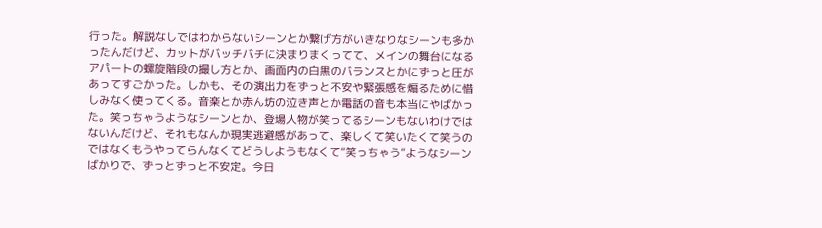行った。解説なしではわからないシーンとか繋げ方がいきなりなシーンも多かったんだけど、カットがバッチバチに決まりまくってて、メインの舞台になるアパートの螺旋階段の撮し方とか、画面内の白黒のバランスとかにずっと圧があってすごかった。しかも、その演出力をずっと不安や緊張感を煽るために惜しみなく使ってくる。音楽とか赤ん坊の泣き声とか電話の音も本当にやばかった。笑っちゃうようなシーンとか、登場人物が笑ってるシーンもないわけではないんだけど、それもなんか現実逃避感があって、楽しくて笑いたくて笑うのではなくもうやってらんなくてどうしようもなくて“笑っちゃう”ようなシーンばかりで、ずっとずっと不安定。今日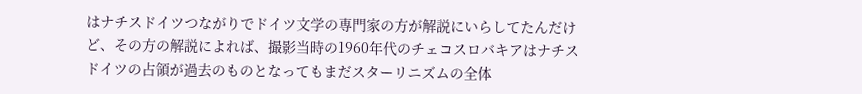はナチスドイツつながりでドイツ文学の専門家の方が解説にいらしてたんだけど、その方の解説によれば、撮影当時の1960年代のチェコスロバキアはナチスドイツの占領が過去のものとなってもまだスターリニズムの全体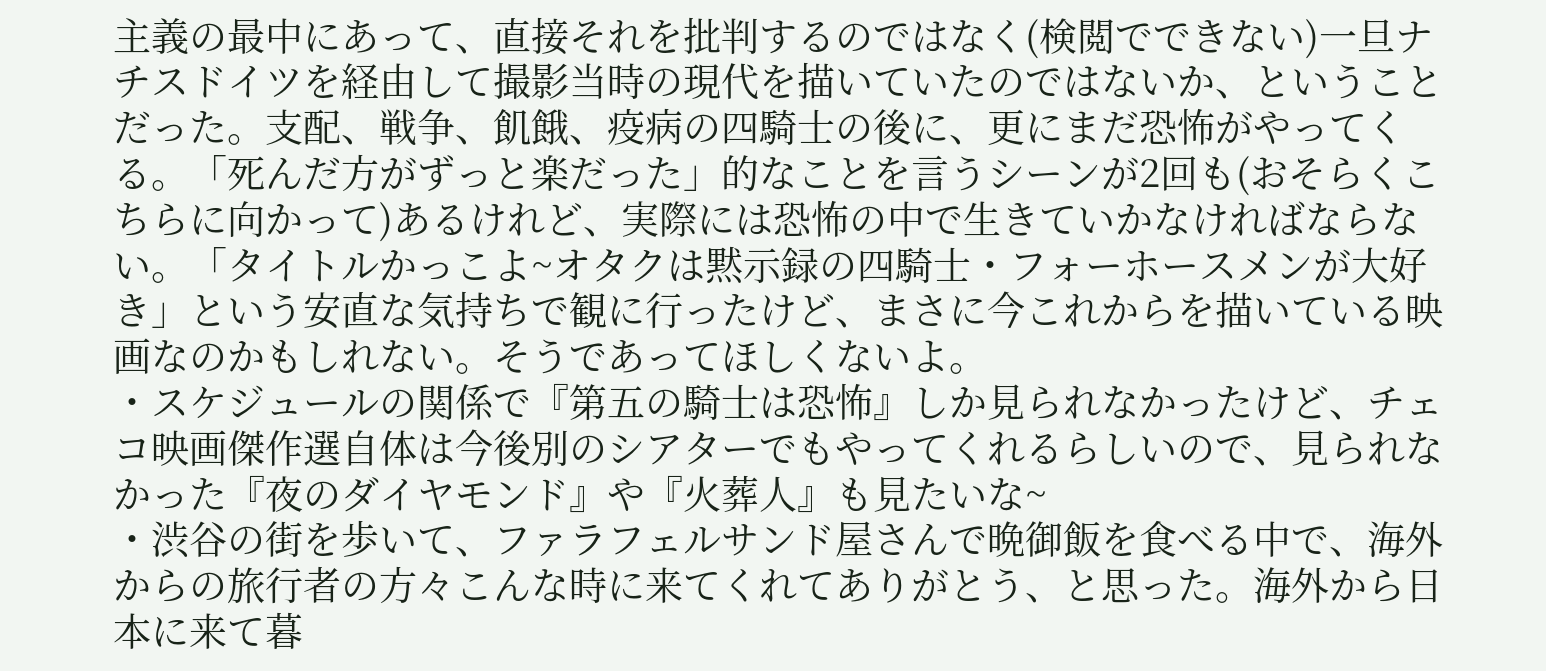主義の最中にあって、直接それを批判するのではなく(検閲でできない)一旦ナチスドイツを経由して撮影当時の現代を描いていたのではないか、ということだった。支配、戦争、飢餓、疫病の四騎士の後に、更にまだ恐怖がやってくる。「死んだ方がずっと楽だった」的なことを言うシーンが2回も(おそらくこちらに向かって)あるけれど、実際には恐怖の中で生きていかなければならない。「タイトルかっこよ~オタクは黙示録の四騎士・フォーホースメンが大好き」という安直な気持ちで観に行ったけど、まさに今これからを描いている映画なのかもしれない。そうであってほしくないよ。
・スケジュールの関係で『第五の騎士は恐怖』しか見られなかったけど、チェコ映画傑作選自体は今後別のシアターでもやってくれるらしいので、見られなかった『夜のダイヤモンド』や『火葬人』も見たいな~
・渋谷の街を歩いて、ファラフェルサンド屋さんで晩御飯を食べる中で、海外からの旅行者の方々こんな時に来てくれてありがとう、と思った。海外から日本に来て暮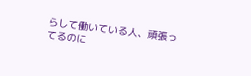らして働いている人、頑張ってるのに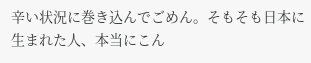辛い状況に巻き込んでごめん。そもそも日本に生まれた人、本当にこん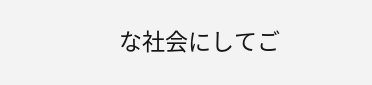な社会にしてご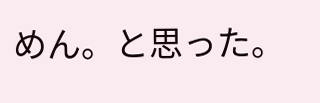めん。と思った。